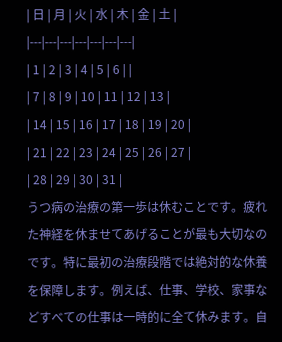| 日 | 月 | 火 | 水 | 木 | 金 | 土 |
|---|---|---|---|---|---|---|
| 1 | 2 | 3 | 4 | 5 | 6 | |
| 7 | 8 | 9 | 10 | 11 | 12 | 13 |
| 14 | 15 | 16 | 17 | 18 | 19 | 20 |
| 21 | 22 | 23 | 24 | 25 | 26 | 27 |
| 28 | 29 | 30 | 31 |
うつ病の治療の第一歩は休むことです。疲れた神経を休ませてあげることが最も大切なのです。特に最初の治療段階では絶対的な休養を保障します。例えば、仕事、学校、家事などすべての仕事は一時的に全て休みます。自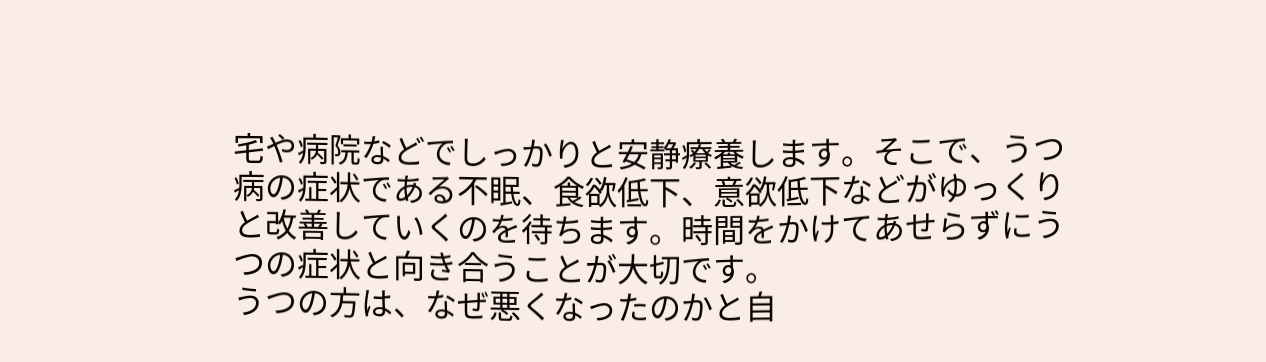宅や病院などでしっかりと安静療養します。そこで、うつ病の症状である不眠、食欲低下、意欲低下などがゆっくりと改善していくのを待ちます。時間をかけてあせらずにうつの症状と向き合うことが大切です。
うつの方は、なぜ悪くなったのかと自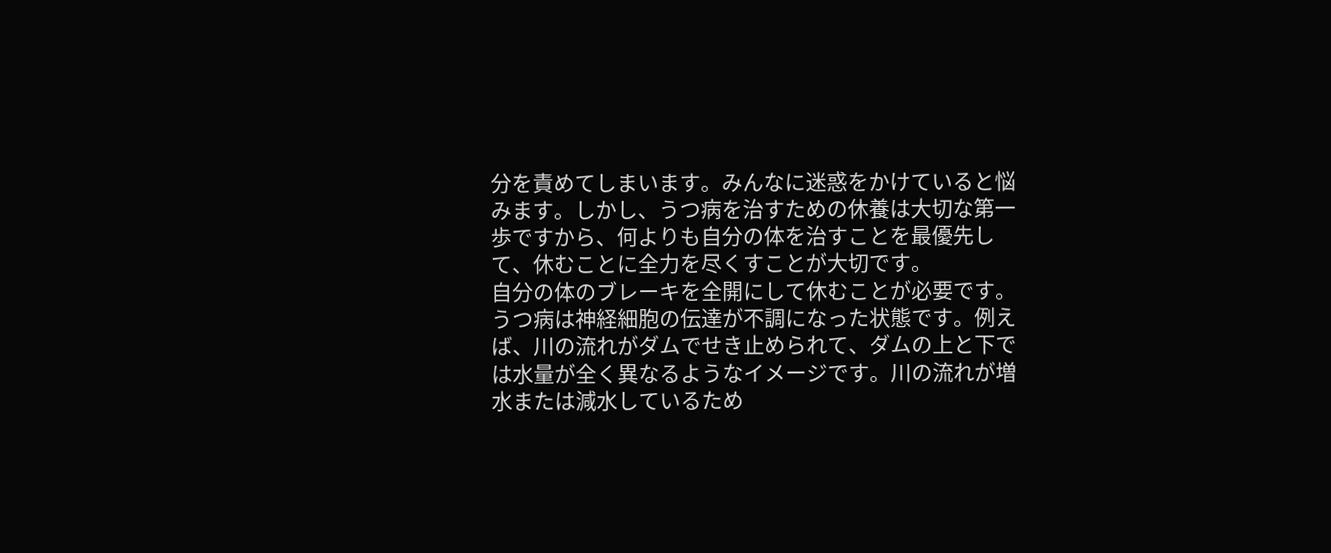分を責めてしまいます。みんなに迷惑をかけていると悩みます。しかし、うつ病を治すための休養は大切な第一歩ですから、何よりも自分の体を治すことを最優先して、休むことに全力を尽くすことが大切です。
自分の体のブレーキを全開にして休むことが必要です。
うつ病は神経細胞の伝達が不調になった状態です。例えば、川の流れがダムでせき止められて、ダムの上と下では水量が全く異なるようなイメージです。川の流れが増水または減水しているため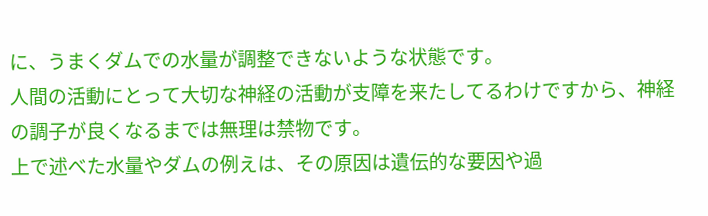に、うまくダムでの水量が調整できないような状態です。
人間の活動にとって大切な神経の活動が支障を来たしてるわけですから、神経の調子が良くなるまでは無理は禁物です。
上で述べた水量やダムの例えは、その原因は遺伝的な要因や過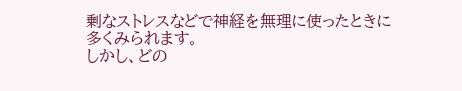剰なストレスなどで神経を無理に使ったときに多くみられます。
しかし、どの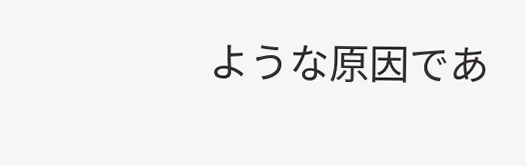ような原因であ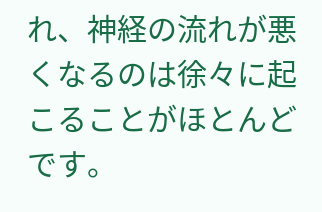れ、神経の流れが悪くなるのは徐々に起こることがほとんどです。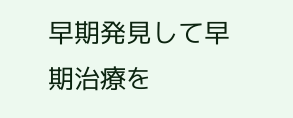早期発見して早期治療を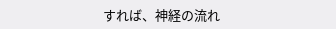すれば、神経の流れ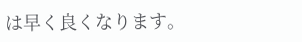は早く良くなります。